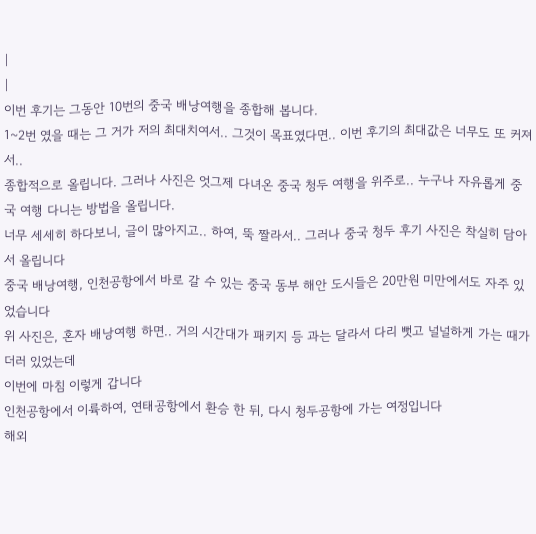|
|
이번 후기는 그동안 10번의 중국 배낭여행을 종합해 봅니다.
1~2번 였을 때는 그 거가 저의 최대치여서.. 그것이 목표였다면.. 이번 후기의 최대값은 너무도 또 커져서..
종합적으로 올립니다. 그러나 사진은 엇그제 다녀온 중국 청두 여행을 위주로.. 누구나 자유롭게 중국 여행 다니는 방법을 올립니다.
너무 세세히 하다보니, 글이 많아지고.. 하여, 뚝 짤라서.. 그러나 중국 청두 후기 사진은 착실히 담아서 올립니다
중국 배낭여행, 인천공항에서 바로 갈 수 있는 중국 동부 해안 도시들은 20만원 미만에서도 자주 있었습니다
위 사진은, 혼자 배낭여행 하면.. 거의 시간대가 패키지 등 과는 달라서 다리 뻣고 널널하게 가는 때가 더러 있었는데
이번에 마침 이렇게 갑니다
인천공항에서 이륙하여, 연태공항에서 환승 한 뒤, 다시 청두공항에 가는 여정입니다
해외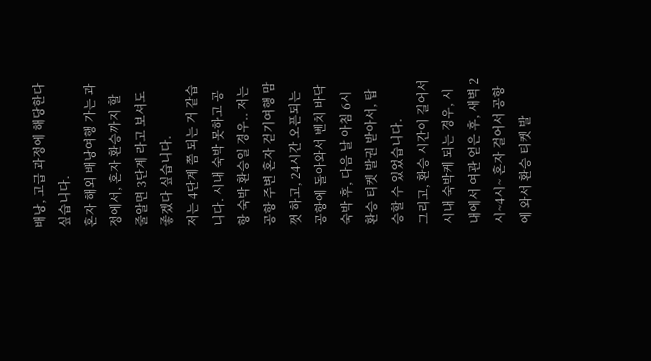배낭, 고급 과정에 해당한다 싶습니다.
혼자 해외 배낭여행 가는 과정에서, 혼자 환승까지 할 줄알면 3단계 라고 보셔도 좋겠다 싶습니다.
저는 4단계 쯤 되는 거 같습니다. 시내 숙박 못하고 공항 숙박 환승일 경우.. 저는 공항 주변 혼자 걷기여행 맘껏 하고, 24시간 오픈되는 공항에 돌아와서 벤치 바닥 숙박 후, 다음 날 아침 6시 환승 티켓 발권 받아서, 탑승할 수 있었습니다.
그리고, 환승 시간이 길어서 시내 숙박케 되는 경우, 시내에서 여관 얻은 후, 새벽 2시~4시~ 혼자 걸어서 공항에 와서 환승 티켓 발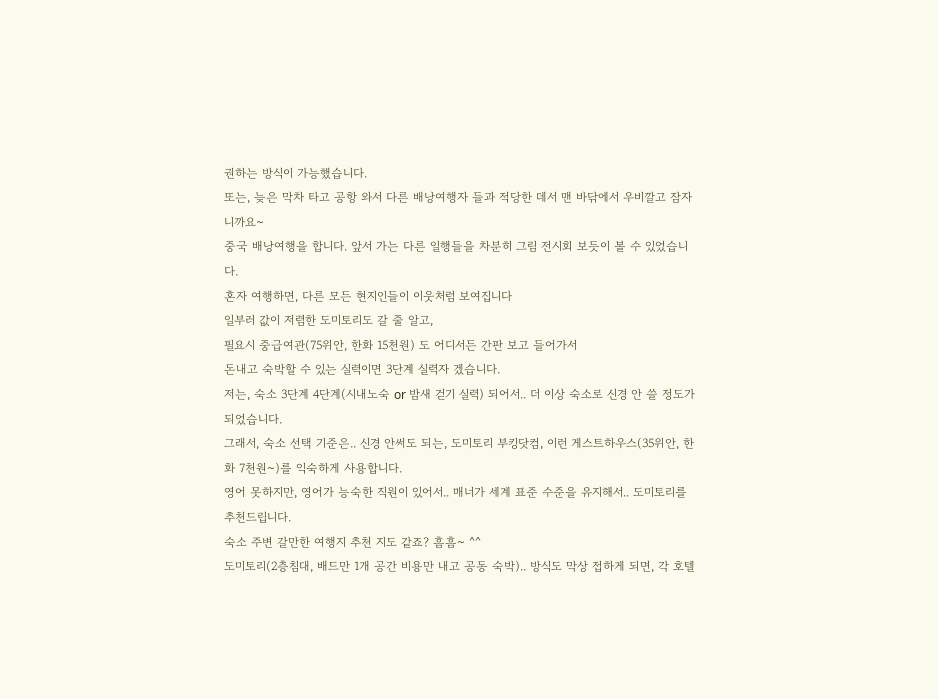권하는 방식이 가능했습니다.
또는, 늦은 막차 타고 공항 와서 다른 배낭여행자 들과 적당한 데서 맨 바닦에서 우비깔고 잠자니까요~
중국 배낭여행을 합니다. 앞서 가는 다른 일행들을 차분히 그림 전시회 보듯이 볼 수 있었습니다.
혼자 여행하면, 다른 모든 현지인들이 이웃처럼 보여집니다
일부러 값이 저렴한 도미토리도 갈 줄 알고,
필요시 중급여관(75위안, 한화 15천원) 도 어디서든 간판 보고 들어가서
돈내고 숙박할 수 있는 실력이면 3단계 실력자 겠습니다.
저는, 숙소 3단계 4단계(시내노숙 or 밤새 걷기 실력) 되어서.. 더 이상 숙소로 신경 안 쓸 정도가 되었습니다.
그래서, 숙소 선택 기준은.. 신경 안써도 되는, 도미토리 부킹닷컴, 이런 게스트하우스(35위안, 한화 7천원~)를 익숙하게 사용합니다.
영어 못하지만, 영어가 능숙한 직원이 있어서.. 매너가 세계 표준 수준을 유지해서.. 도미토리를 추천드립니다.
숙소 주변 갈만한 여행지 추천 지도 같죠? 흠흠~ ^^
도미토리(2층침대, 배드만 1개 공간 비용만 내고 공동 숙박).. 방식도 막상 접하게 되면, 각 호텔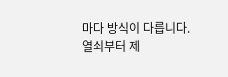마다 방식이 다릅니다.
열쇠부터 제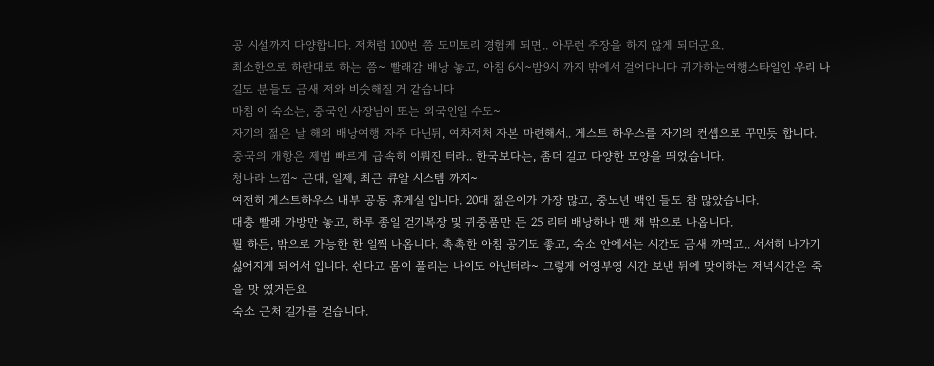공 시설까지 다양합니다. 저처럼 100번 쯤 도미토리 경험케 되면.. 아무런 주장을 하지 않게 되더군요.
최소한으로 하란대로 하는 쯤~ 빨래감 배낭 놓고, 아침 6시~밤9시 까지 밖에서 걸어다니다 귀가하는여행스타일인 우리 나길도 분들도 금새 저와 비슷해질 거 같습니다
마침 이 숙소는, 중국인 사장님이 또는 외국인일 수도~
자기의 젊은 날 해외 배낭여행 자주 다닌뒤, 여차저처 자본 마련해서.. 게스트 하우스를 자기의 컨셉으로 꾸민듯 합니다.
중국의 개항은 제법 빠르게 급속히 이뤄진 터라.. 한국보다는, 좀더 길고 다양한 모양을 띄었습니다.
청나라 느낌~ 근대, 일제, 최근 큐알 시스템 까지~
여전히 게스트하우스 내부 공동 휴게실 입니다. 20대 젊은이가 가장 많고, 중노년 백인 들도 참 많았습니다.
대충 빨래 가방만 놓고, 하루 종일 걷기복장 및 귀중품만 든 25 리터 배낭하나 맨 채 밖으로 나옵니다.
뭘 하든, 밖으로 가능한 한 일찍 나옵니다. 촉촉한 아침 공기도 좋고, 숙소 안에서는 시간도 금새 까먹고.. 서서히 나가기 싫어지게 되어서 입니다. 쉰다고 몸이 풀리는 나이도 아닌터라~ 그렇게 어영부영 시간 보낸 뒤에 맞이하는 저녁시간은 죽을 맛 였거든요
숙소 근처 길가를 걷습니다.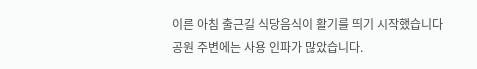이른 아침 출근길 식당음식이 활기를 띄기 시작했습니다
공원 주변에는 사용 인파가 많았습니다.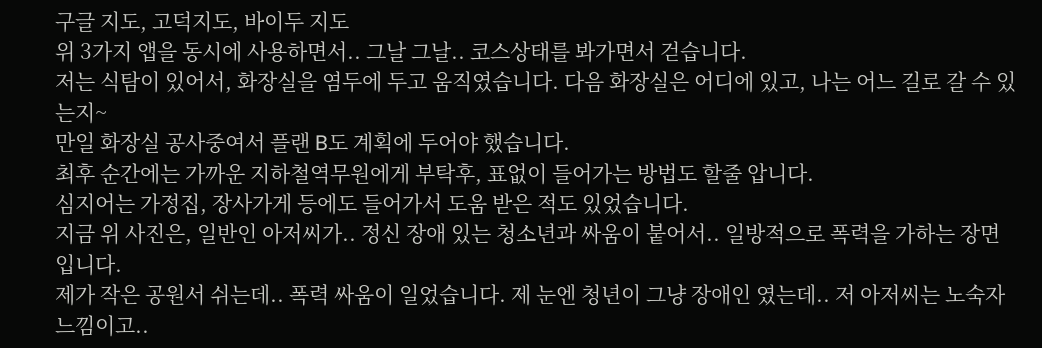구글 지도, 고덕지도, 바이두 지도
위 3가지 앱을 동시에 사용하면서.. 그날 그날.. 코스상태를 봐가면서 걷습니다.
저는 식탐이 있어서, 화장실을 염두에 두고 움직였습니다. 다음 화장실은 어디에 있고, 나는 어느 길로 갈 수 있는지~
만일 화장실 공사중여서 플랜 B도 계획에 두어야 했습니다.
최후 순간에는 가까운 지하철역무원에게 부탁후, 표없이 들어가는 방법도 할줄 압니다.
심지어는 가정집, 장사가게 등에도 들어가서 도움 받은 적도 있었습니다.
지금 위 사진은, 일반인 아저씨가.. 정신 장애 있는 청소년과 싸움이 붙어서.. 일방적으로 폭력을 가하는 장면입니다.
제가 작은 공원서 쉬는데.. 폭력 싸움이 일었습니다. 제 눈엔 청년이 그냥 장애인 였는데.. 저 아저씨는 노숙자 느낌이고..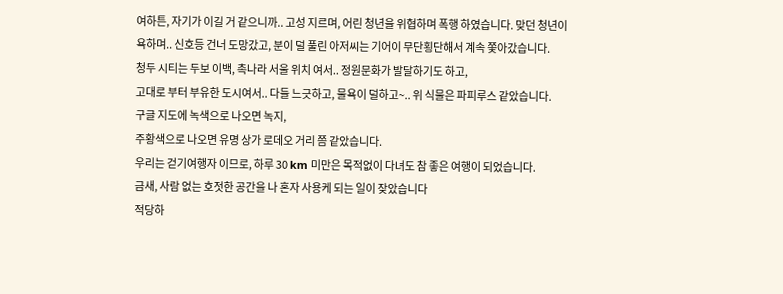여하튼, 자기가 이길 거 같으니까.. 고성 지르며, 어린 청년을 위협하며 폭행 하였습니다. 맞던 청년이 욕하며.. 신호등 건너 도망갔고, 분이 덜 풀린 아저씨는 기어이 무단횡단해서 계속 쫓아갔습니다.
청두 시티는 두보 이백, 촉나라 서울 위치 여서.. 정원문화가 발달하기도 하고,
고대로 부터 부유한 도시여서.. 다들 느긋하고, 물욕이 덜하고~.. 위 식물은 파피루스 같았습니다.
구글 지도에 녹색으로 나오면 녹지,
주황색으로 나오면 유명 상가 로데오 거리 쯤 같았습니다.
우리는 걷기여행자 이므로, 하루 30 km 미만은 목적없이 다녀도 참 좋은 여행이 되었습니다.
금새, 사람 없는 호젓한 공간을 나 혼자 사용케 되는 일이 잦았습니다
적당하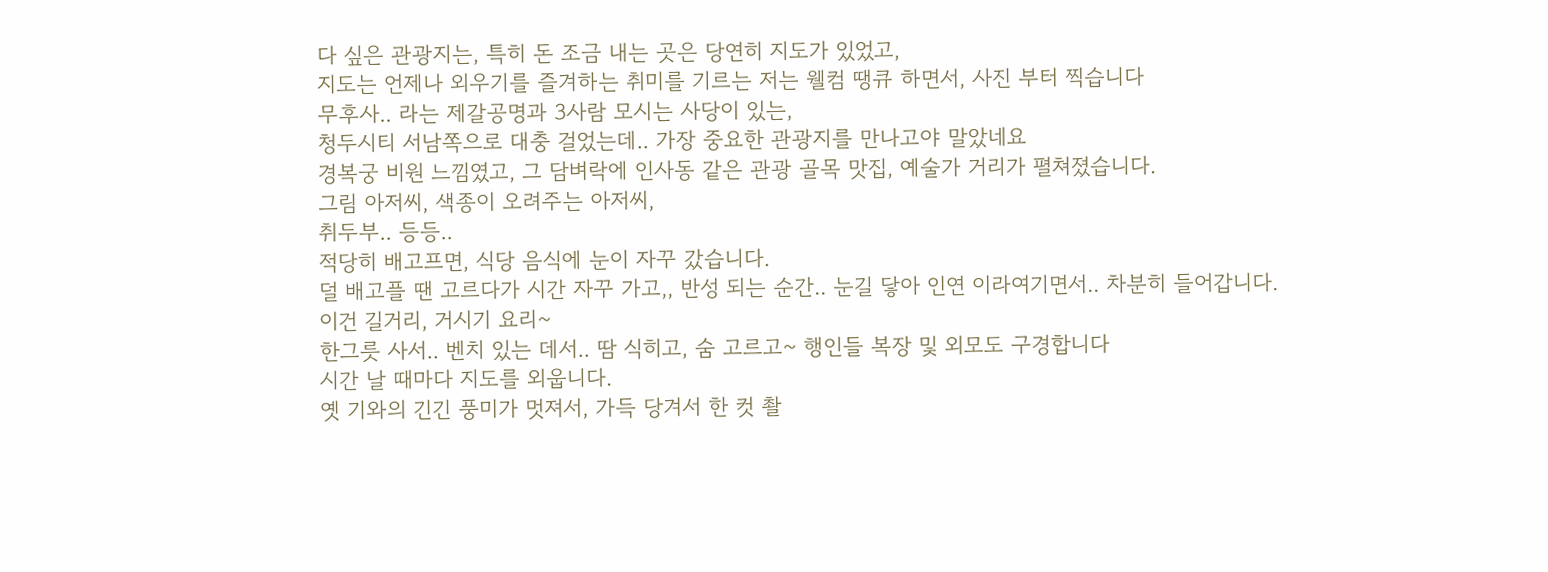다 싶은 관광지는, 특히 돈 조금 내는 곳은 당연히 지도가 있었고,
지도는 언제나 외우기를 즐겨하는 취미를 기르는 저는 웰컴 땡큐 하면서, 사진 부터 찍습니다
무후사.. 라는 제갈공명과 3사람 모시는 사당이 있는,
청두시티 서남쪽으로 대충 걸었는데.. 가장 중요한 관광지를 만나고야 말았네요
경복궁 비원 느낌였고, 그 담벼락에 인사동 같은 관광 골목 맛집, 예술가 거리가 펼쳐졌습니다.
그림 아저씨, 색종이 오려주는 아저씨,
취두부.. 등등..
적당히 배고프면, 식당 음식에 눈이 자꾸 갔습니다.
덜 배고플 땐 고르다가 시간 자꾸 가고,, 반성 되는 순간.. 눈길 닿아 인연 이라여기면서.. 차분히 들어갑니다.
이건 길거리, 거시기 요리~
한그릇 사서.. 벤치 있는 데서.. 땀 식히고, 숨 고르고~ 행인들 복장 및 외모도 구경합니다
시간 날 때마다 지도를 외웁니다.
옛 기와의 긴긴 풍미가 멋져서, 가득 당겨서 한 컷 촬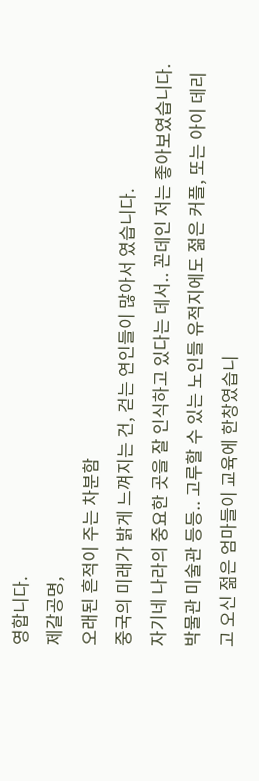영합니다.
제갈공명,
오래된 흔적이 주는 차분함
중국의 미래가 밝게 느껴지는 건, 걷는 연인들이 많아서 였습니다.
자기네 나라의 중요한 곳을 잘 인식하고 있다는 데서.. 꼰데인 저는 좋아보였습니다.
박물관 미술관 등등.. 고루할 수 있는 노인들 유적지에도 젊은 커플, 또는 아이 데리고 오신 젊은 엄마들이 교육에 한창였습니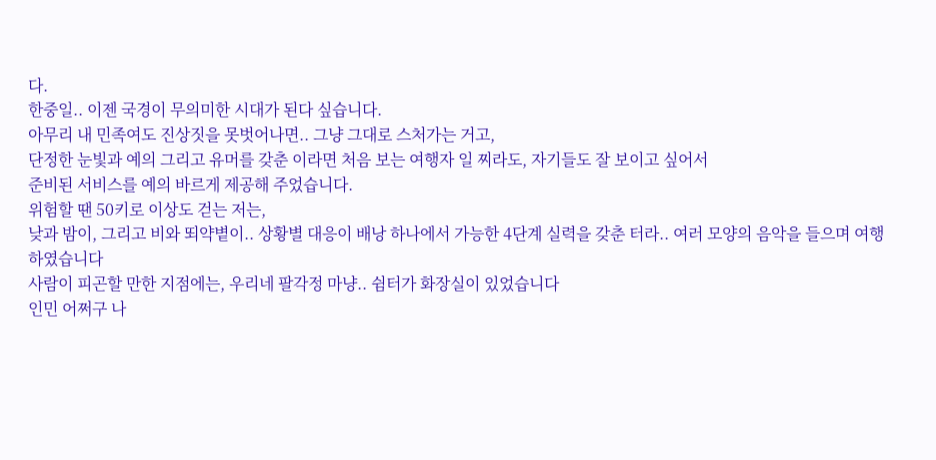다.
한중일.. 이젠 국경이 무의미한 시대가 된다 싶습니다.
아무리 내 민족여도 진상짓을 못벗어나면.. 그냥 그대로 스처가는 거고,
단정한 눈빛과 예의 그리고 유머를 갖춘 이라면 처음 보는 여행자 일 찌라도, 자기들도 잘 보이고 싶어서
준비된 서비스를 예의 바르게 제공해 주었습니다.
위험할 땐 50키로 이상도 걷는 저는,
낮과 밤이, 그리고 비와 뙤약볕이.. 상황별 대응이 배낭 하나에서 가능한 4단계 실력을 갖춘 터라.. 여러 모양의 음악을 들으며 여행하였습니다
사람이 피곤할 만한 지점에는, 우리네 팔각정 마냥.. 쉼터가 화장실이 있었습니다
인민 어쩌구 나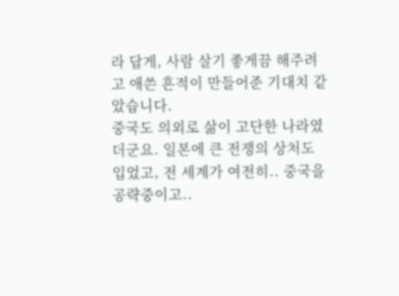라 답게, 사람 살기 좋게끔 해주려고 애쓴 흔적이 만들어준 기대치 같았습니다.
중국도 의외로 삶이 고단한 나라였더군요. 일본에 큰 전쟁의 상처도 입었고, 전 세계가 여전히.. 중국을 공략중이고..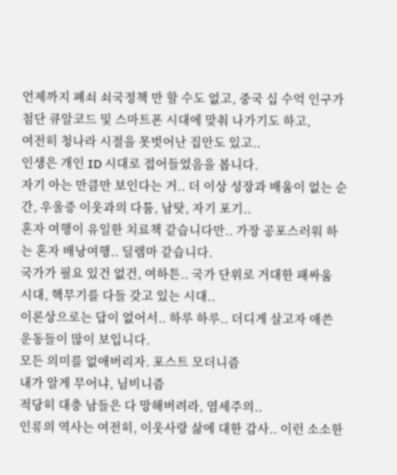언제까지 폐쇠 쇠국정책 만 할 수도 없고, 중국 십 수억 인구가 첨단 큐알코드 및 스마트폰 시대에 맞춰 나가기도 하고,
여전히 청나라 시절을 못벗어난 집안도 있고..
인생은 개인 ID 시대로 접어들었음을 봅니다.
자기 아는 만큼만 보인다는 거.. 더 이상 성장과 배움이 없는 순간, 우울증 이웃과의 다툼, 남탓, 자기 포기..
혼자 여행이 유일한 치료책 같습니다만.. 가장 공포스러워 하는 혼자 배낭여행.. 딜렘마 같습니다.
국가가 필요 있건 없건, 여하튼.. 국가 단위로 거대한 패싸움 시대, 핵무기를 다들 갖고 있는 시대..
이론상으로는 답이 없어서.. 하루 하루.. 더디게 살고자 애쓴 운동들이 많이 보입니다.
모든 의미를 없애버리자. 포스트 모더니즘
내가 알게 무어냐, 님비니즘
적당히 대충 남들은 다 망해버려라, 염세주의..
인류의 역사는 여전히, 이웃사랑 삶에 대한 감사.. 이런 소소한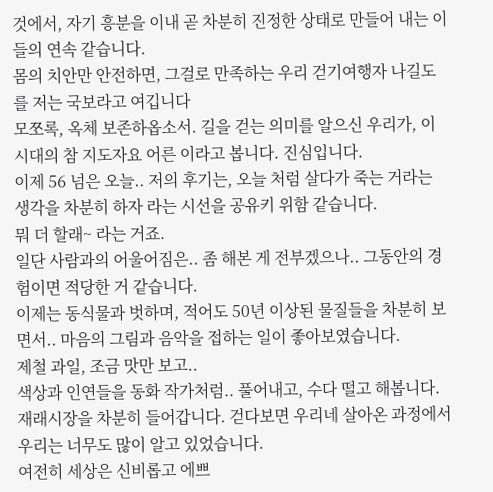것에서, 자기 흥분을 이내 곧 차분히 진정한 상태로 만들어 내는 이들의 연속 같습니다.
몸의 치안만 안전하면, 그걸로 만족하는 우리 걷기여행자 나길도를 저는 국보라고 여깁니다
모쪼록, 옥체 보존하옵소서. 길을 걷는 의미를 알으신 우리가, 이 시대의 참 지도자요 어른 이라고 봅니다. 진심입니다.
이제 56 넘은 오늘.. 저의 후기는, 오늘 처럼 살다가 죽는 거라는 생각을 차분히 하자 라는 시선을 공유키 위함 같습니다.
뭐 더 할래~ 라는 거죠.
일단 사람과의 어울어짐은.. 좀 해본 게 전부겠으나.. 그동안의 경험이면 적당한 거 같습니다.
이제는 동식물과 벗하며, 적어도 50년 이상된 물질들을 차분히 보면서.. 마음의 그림과 음악을 접하는 일이 좋아보였습니다.
제철 과일, 조금 맛만 보고..
색상과 인연들을 동화 작가처럼.. 풀어내고, 수다 떨고 해봅니다.
재래시장을 차분히 들어갑니다. 걷다보면 우리네 살아온 과정에서 우리는 너무도 많이 알고 있었습니다.
여전히 세상은 신비롭고 에쁘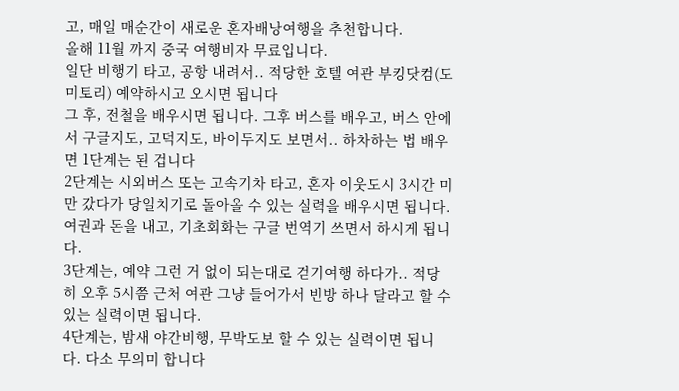고, 매일 매순간이 새로운 혼자배낭여행을 추천합니다.
올해 11월 까지 중국 여행비자 무료입니다.
일단 비행기 타고, 공항 내려서.. 적당한 호텔 여관 부킹닷컴(도미토리) 예약하시고 오시면 됩니다
그 후, 전철을 배우시면 됩니다. 그후 버스를 배우고, 버스 안에서 구글지도, 고덕지도, 바이두지도 보면서.. 하차하는 법 배우면 1단계는 된 겁니다
2단계는 시외버스 또는 고속기차 타고, 혼자 이웃도시 3시간 미만 갔다가 당일치기로 돌아올 수 있는 실력을 배우시면 됩니다.
여권과 돈을 내고, 기초회화는 구글 번역기 쓰면서 하시게 됩니다.
3단계는, 예약 그런 거 없이 되는대로 걷기여행 하다가.. 적당히 오후 5시쯤 근처 여관 그냥 들어가서 빈방 하나 달라고 할 수 있는 실력이면 됩니다.
4단계는, 밤새 야간비행, 무박도보 할 수 있는 실력이면 됩니다. 다소 무의미 합니다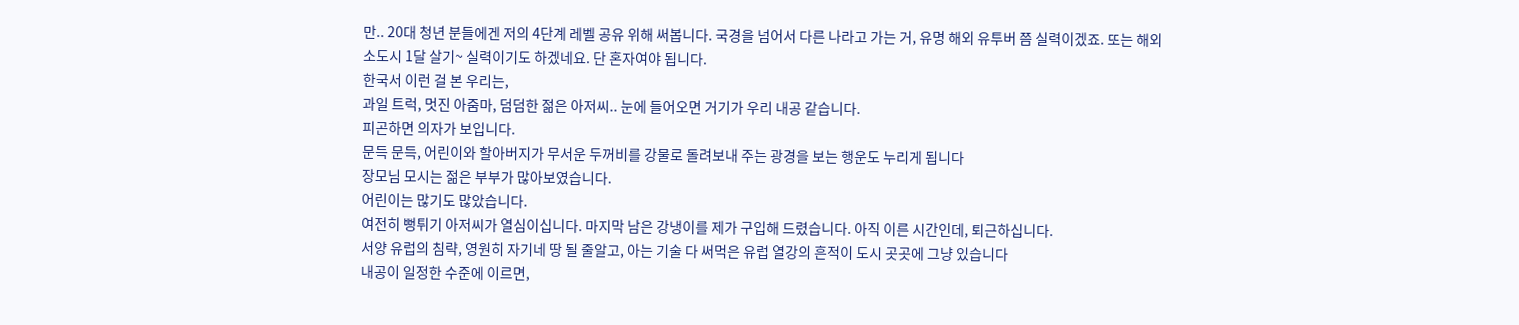만.. 20대 청년 분들에겐 저의 4단계 레벨 공유 위해 써봅니다. 국경을 넘어서 다른 나라고 가는 거, 유명 해외 유투버 쯤 실력이겠죠. 또는 해외 소도시 1달 살기~ 실력이기도 하겠네요. 단 혼자여야 됩니다.
한국서 이런 걸 본 우리는,
과일 트럭, 멋진 아줌마, 덤덤한 젊은 아저씨.. 눈에 들어오면 거기가 우리 내공 같습니다.
피곤하면 의자가 보입니다.
문득 문득, 어린이와 할아버지가 무서운 두꺼비를 강물로 돌려보내 주는 광경을 보는 행운도 누리게 됩니다
장모님 모시는 젊은 부부가 많아보였습니다.
어린이는 많기도 많았습니다.
여전히 뻥튀기 아저씨가 열심이십니다. 마지막 남은 강냉이를 제가 구입해 드렸습니다. 아직 이른 시간인데, 퇴근하십니다.
서양 유럽의 침략, 영원히 자기네 땅 될 줄알고, 아는 기술 다 써먹은 유럽 열강의 흔적이 도시 곳곳에 그냥 있습니다
내공이 일정한 수준에 이르면,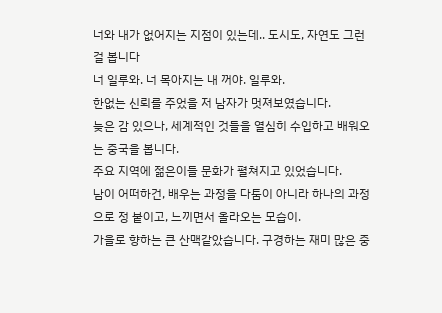너와 내가 없어지는 지점이 있는데.. 도시도, 자연도 그런 걸 봅니다
너 일루와. 너 목아지는 내 꺼야. 일루와.
한없는 신뢰를 주었을 저 남자가 멋져보였습니다.
늦은 감 있으나, 세계적인 것들을 열심히 수입하고 배워오는 중국을 봅니다.
주요 지역에 젊은이들 문화가 펼쳐지고 있었습니다.
남이 어떠하건, 배우는 과정을 다툼이 아니라 하나의 과정으로 정 붙이고, 느끼면서 올라오는 모습이.
가을로 향하는 큰 산맥같았습니다. 구경하는 재미 많은 중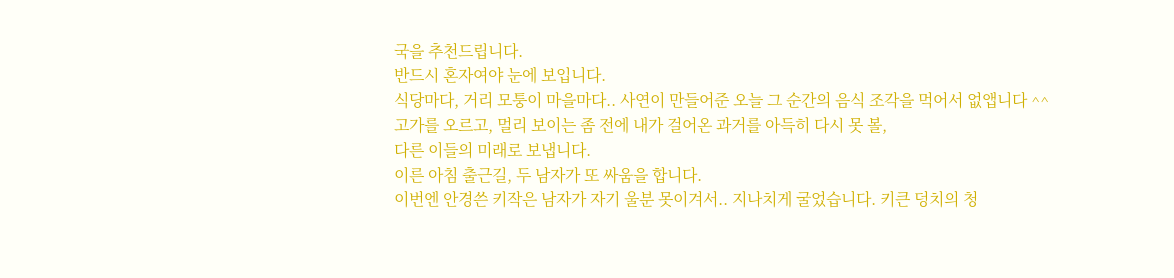국을 추천드립니다.
반드시 혼자여야 눈에 보입니다.
식당마다, 거리 모퉁이 마을마다.. 사연이 만들어준 오늘 그 순간의 음식 조각을 먹어서 없앱니다 ^^
고가를 오르고, 멀리 보이는 좀 전에 내가 걸어온 과거를 아득히 다시 못 볼,
다른 이들의 미래로 보냅니다.
이른 아침 출근길, 두 남자가 또 싸움을 합니다.
이번엔 안경쓴 키작은 남자가 자기 울분 못이겨서.. 지나치게 굴었습니다. 키큰 덩치의 청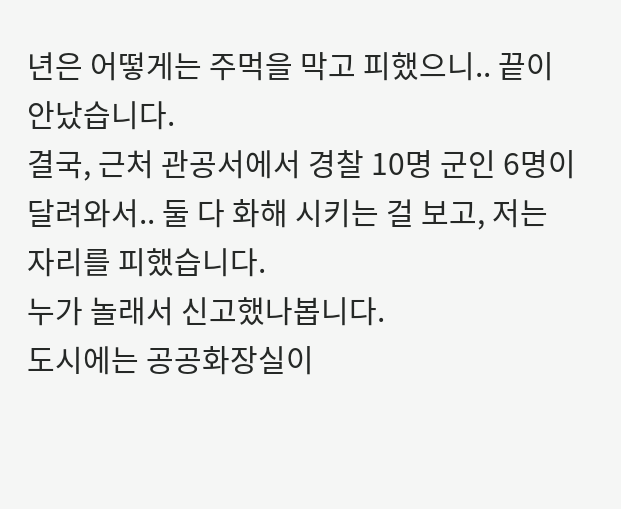년은 어떻게는 주먹을 막고 피했으니.. 끝이 안났습니다.
결국, 근처 관공서에서 경찰 10명 군인 6명이 달려와서.. 둘 다 화해 시키는 걸 보고, 저는 자리를 피했습니다.
누가 놀래서 신고했나봅니다.
도시에는 공공화장실이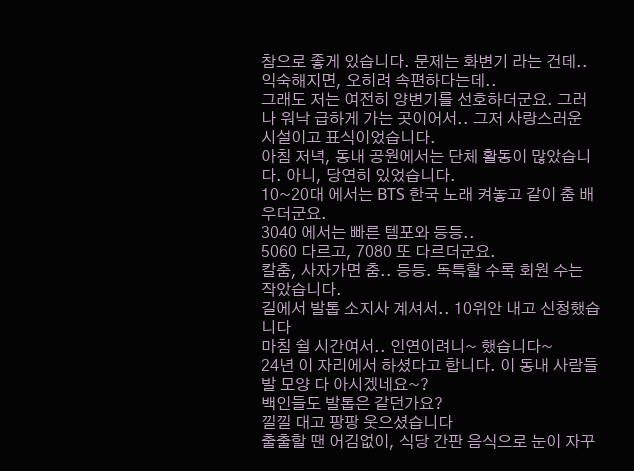참으로 좋게 있습니다. 문제는 화변기 라는 건데.. 익숙해지면, 오히려 속편하다는데..
그래도 저는 여전히 양변기를 선호하더군요. 그러나 워낙 급하게 가는 곳이어서.. 그저 사랑스러운 시설이고 표식이었습니다.
아침 저녁, 동내 공원에서는 단체 활동이 많았습니다. 아니, 당연히 있었습니다.
10~20대 에서는 BTS 한국 노래 켜놓고 같이 춤 배우더군요.
3040 에서는 빠른 템포와 등등..
5060 다르고, 7080 또 다르더군요.
칼춤, 사자가면 춤.. 등등. 독특할 수록 회원 수는 작았습니다.
길에서 발톱 소지사 계셔서.. 10위안 내고 신청했습니다
마침 쉴 시간여서.. 인연이려니~ 했습니다~
24년 이 자리에서 하셨다고 합니다. 이 동내 사람들 발 모양 다 아시겠네요~?
백인들도 발톱은 같던가요?
낄낄 대고 팡팡 웃으셨습니다
출출할 땐 어김없이, 식당 간판 음식으로 눈이 자꾸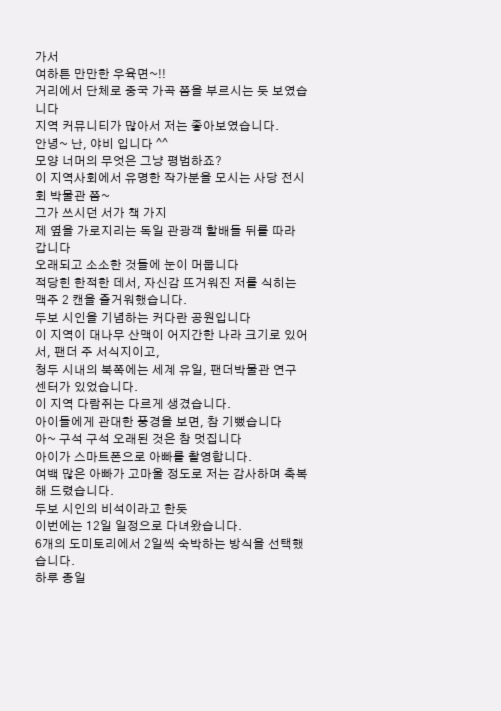가서
여하튼 만만한 우육면~!!
거리에서 단체로 중국 가곡 쯤을 부르시는 듯 보였습니다
지역 커뮤니티가 많아서 저는 좋아보였습니다.
안녕~ 난, 야비 입니다 ^^
모양 너머의 무엇은 그냥 평범하죠?
이 지역사회에서 유명한 작가분을 모시는 사당 전시회 박물관 쯤~
그가 쓰시던 서가 책 가지
제 옆을 가로지리는 독일 관광객 할배들 뒤를 따라 갑니다
오래되고 소소한 것들에 눈이 머뭅니다
적당힌 한적한 데서, 자신감 뜨거워진 저를 식히는
맥주 2 캔을 즐거워했습니다.
두보 시인을 기념하는 커다란 공원입니다
이 지역이 대나무 산맥이 어지간한 나라 크기로 있어서, 팬더 주 서식지이고,
청두 시내의 북쪽에는 세계 유일, 팬더박물관 연구센터가 있었습니다.
이 지역 다람쥐는 다르게 생겼습니다.
아이들에게 관대한 풍경을 보면, 참 기뻤습니다
아~ 구석 구석 오래된 것은 참 멋집니다
아이가 스마트폰으로 아빠를 촬영합니다.
여백 많은 아빠가 고마울 정도로 저는 감사하며 축복해 드렸습니다.
두보 시인의 비석이라고 한듯
이번에는 12일 일정으로 다녀왔습니다.
6개의 도미토리에서 2일씩 숙박하는 방식을 선택했습니다.
하루 종일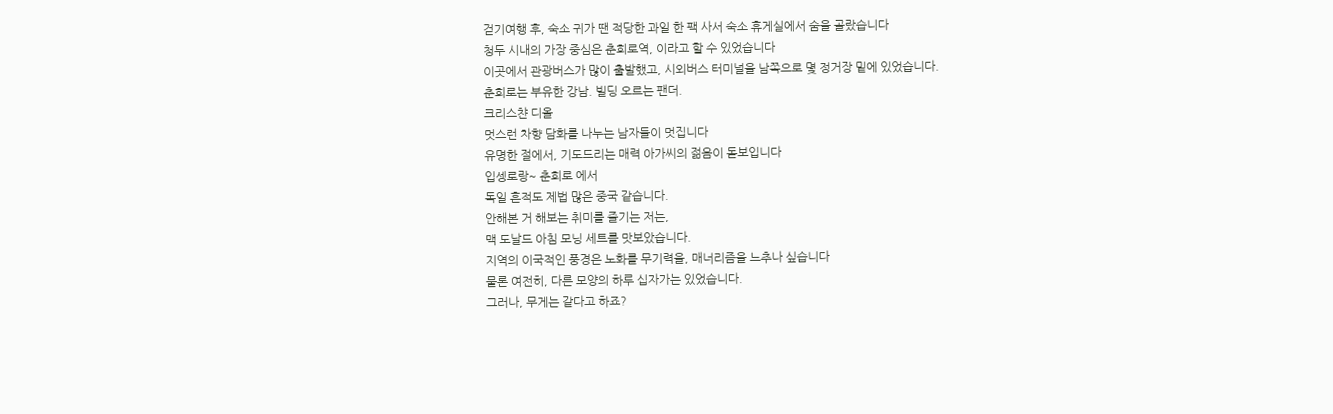걷기여행 후, 숙소 귀가 땐 적당한 과일 한 팩 사서 숙소 휴게실에서 숨을 골랐습니다
청두 시내의 가장 중심은 춘희로역, 이라고 할 수 있었습니다
이곳에서 관광버스가 많이 출발했고, 시외버스 터미널을 남쪽으로 몇 정거장 밑에 있었습니다.
춘희로는 부유한 강남. 빌딩 오르는 팬더.
크리스챤 디올
멋스런 차향 담화를 나누는 남자들이 멋집니다
유명한 절에서, 기도드리는 매력 아가씨의 젊음이 돋보입니다
입셍로랑~ 춘희로 에서
독일 흔적도 제법 많은 중국 같습니다.
안해본 거 해보는 취미를 즐기는 저는,
맥 도날드 아침 모닝 세트를 맛보았습니다.
지역의 이국적인 풍경은 노화를 무기력을, 매너리즘을 느추나 싶습니다
물론 여전히, 다른 모양의 하루 십자가는 있었습니다.
그러나, 무게는 같다고 하죠?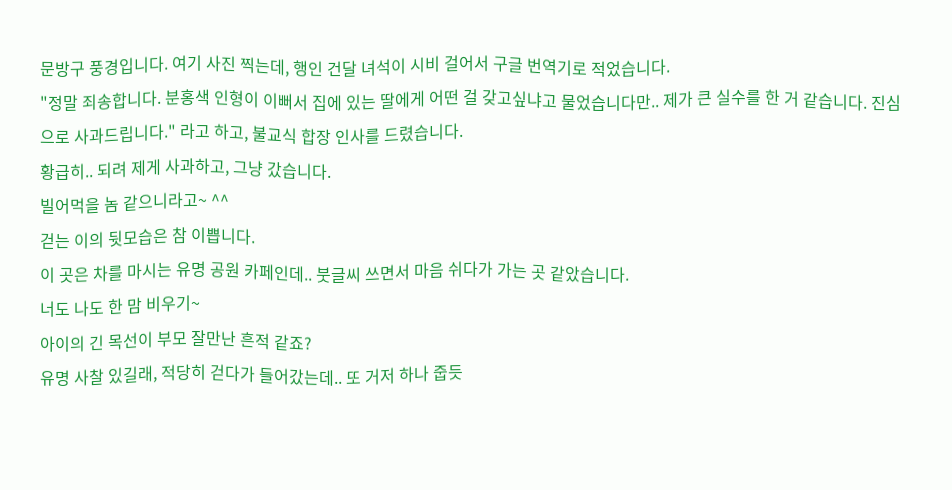문방구 풍경입니다. 여기 사진 찍는데, 행인 건달 녀석이 시비 걸어서 구글 번역기로 적었습니다.
"정말 죄송합니다. 분홍색 인형이 이뻐서 집에 있는 딸에게 어떤 걸 갖고싶냐고 물었습니다만.. 제가 큰 실수를 한 거 같습니다. 진심으로 사과드립니다." 라고 하고, 불교식 합장 인사를 드렸습니다.
황급히.. 되려 제게 사과하고, 그냥 갔습니다.
빌어먹을 놈 같으니라고~ ^^
걷는 이의 뒷모습은 참 이쁩니다.
이 곳은 차를 마시는 유명 공원 카페인데.. 붓글씨 쓰면서 마음 쉬다가 가는 곳 같았습니다.
너도 나도 한 맘 비우기~
아이의 긴 목선이 부모 잘만난 흔적 같죠?
유명 사찰 있길래, 적당히 걷다가 들어갔는데.. 또 거저 하나 줍듯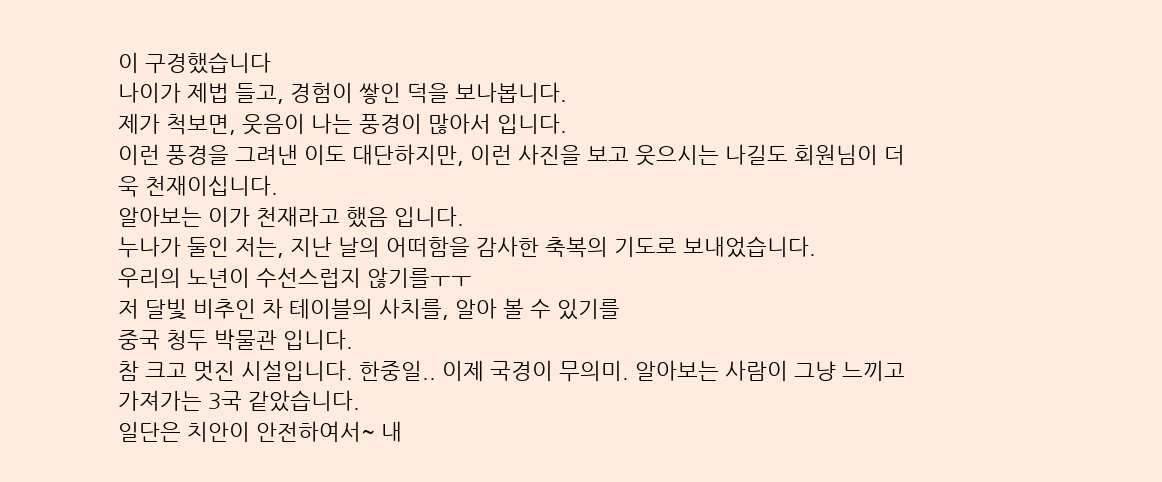이 구경했습니다
나이가 제법 들고, 경험이 쌓인 덕을 보나봅니다.
제가 척보면, 웃음이 나는 풍경이 많아서 입니다.
이런 풍경을 그려낸 이도 대단하지만, 이런 사진을 보고 웃으시는 나길도 회원님이 더욱 천재이십니다.
알아보는 이가 천재라고 했음 입니다.
누나가 둘인 저는, 지난 날의 어떠함을 감사한 축복의 기도로 보내었습니다.
우리의 노년이 수선스럽지 않기를ㅜㅜ
저 달빛 비추인 차 테이블의 사치를, 알아 볼 수 있기를
중국 청두 박물관 입니다.
참 크고 멋진 시설입니다. 한중일.. 이제 국경이 무의미. 알아보는 사람이 그냥 느끼고 가져가는 3국 같았습니다.
일단은 치안이 안전하여서~ 내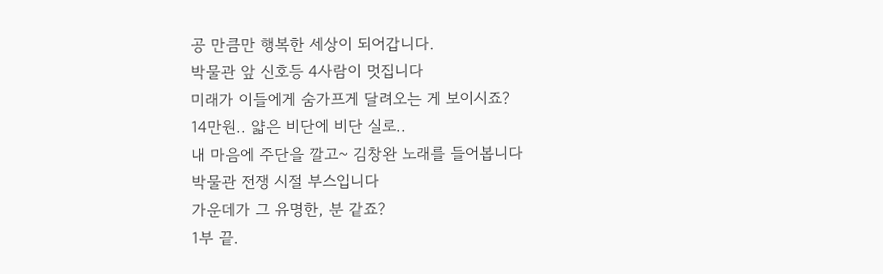공 만큼만 행복한 세상이 되어갑니다.
박물관 앞 신호등 4사람이 멋집니다
미래가 이들에게 숨가프게 달려오는 게 보이시죠?
14만원.. 얇은 비단에 비단 실로..
내 마음에 주단을 깔고~ 김창완 노래를 들어봅니다
박물관 전쟁 시절 부스입니다
가운데가 그 유명한, 분 같죠?
1부 끝.